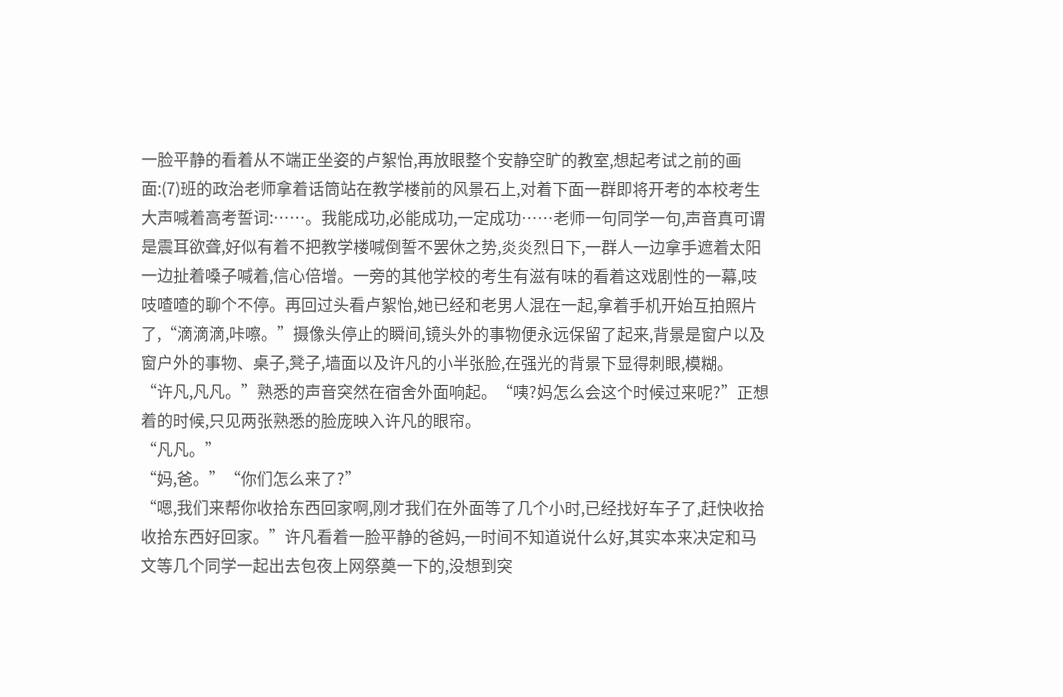一脸平静的看着从不端正坐姿的卢絮怡,再放眼整个安静空旷的教室,想起考试之前的画面:(7)班的政治老师拿着话筒站在教学楼前的风景石上,对着下面一群即将开考的本校考生大声喊着高考誓词:……。我能成功,必能成功,一定成功……老师一句同学一句,声音真可谓是震耳欲聋,好似有着不把教学楼喊倒誓不罢休之势,炎炎烈日下,一群人一边拿手遮着太阳一边扯着嗓子喊着,信心倍增。一旁的其他学校的考生有滋有味的看着这戏剧性的一幕,吱吱喳喳的聊个不停。再回过头看卢絮怡,她已经和老男人混在一起,拿着手机开始互拍照片了,“滴滴滴,咔嚓。”摄像头停止的瞬间,镜头外的事物便永远保留了起来,背景是窗户以及窗户外的事物、桌子,凳子,墙面以及许凡的小半张脸,在强光的背景下显得刺眼,模糊。
“许凡,凡凡。”熟悉的声音突然在宿舍外面响起。“咦?妈怎么会这个时候过来呢?”正想着的时候,只见两张熟悉的脸庞映入许凡的眼帘。
“凡凡。”
“妈,爸。”“你们怎么来了?”
“嗯,我们来帮你收拾东西回家啊,刚才我们在外面等了几个小时,已经找好车子了,赶快收拾收拾东西好回家。”许凡看着一脸平静的爸妈,一时间不知道说什么好,其实本来决定和马文等几个同学一起出去包夜上网祭奠一下的,没想到突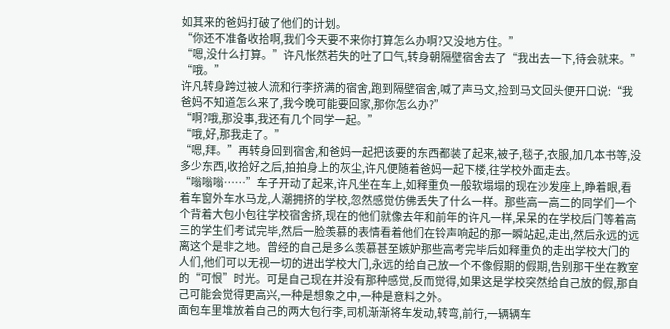如其来的爸妈打破了他们的计划。
“你还不准备收拾啊,我们今天要不来你打算怎么办啊?又没地方住。”
“嗯,没什么打算。”许凡怅然若失的吐了口气,转身朝隔壁宿舍去了“我出去一下,待会就来。”
“哦。”
许凡转身跨过被人流和行李挤满的宿舍,跑到隔壁宿舍,喊了声马文,捡到马文回头便开口说:“我爸妈不知道怎么来了,我今晚可能要回家,那你怎么办?”
“啊?哦,那没事,我还有几个同学一起。”
“哦,好,那我走了。”
“嗯,拜。”再转身回到宿舍,和爸妈一起把该要的东西都装了起来,被子,毯子,衣服,加几本书等,没多少东西,收拾好之后,拍拍身上的灰尘,许凡便随着爸妈一起下楼,往学校外面走去。
“嗡嗡嗡……”车子开动了起来,许凡坐在车上,如释重负一般软塌塌的现在沙发座上,睁着眼,看着车窗外车水马龙,人潮拥挤的学校,忽然感觉仿佛丢失了什么一样。那些高一高二的同学们一个个背着大包小包往学校宿舍挤,现在的他们就像去年和前年的许凡一样,呆呆的在学校后门等着高三的学生们考试完毕,然后一脸羡慕的表情看着他们在铃声响起的那一瞬站起,走出,然后永远的远离这个是非之地。曾经的自己是多么羡慕甚至嫉妒那些高考完毕后如释重负的走出学校大门的人们,他们可以无视一切的进出学校大门,永远的给自己放一个不像假期的假期,告别那干坐在教室的“可恨”时光。可是自己现在并没有那种感觉,反而觉得,如果这是学校突然给自己放的假,那自己可能会觉得更高兴,一种是想象之中,一种是意料之外。
面包车里堆放着自己的两大包行李,司机渐渐将车发动,转弯,前行,一辆辆车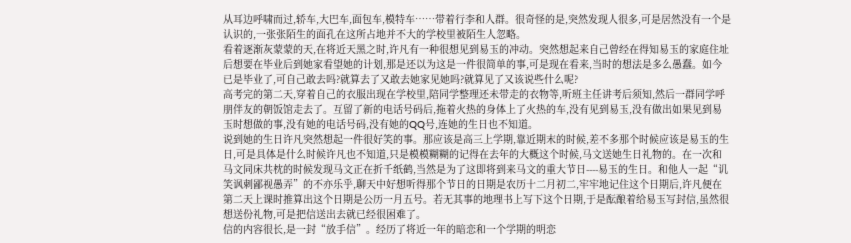从耳边呼啸而过,轿车,大巴车,面包车,模特车……带着行李和人群。很奇怪的是,突然发现人很多,可是居然没有一个是认识的,一张张陌生的面孔在这所占地并不大的学校里被陌生人忽略。
看着逐渐灰蒙蒙的天,在将近天黑之时,许凡有一种很想见到易玉的冲动。突然想起来自己曾经在得知易玉的家庭住址后想要在毕业后到她家看望她的计划,那是还以为这是一件很简单的事,可是现在看来,当时的想法是多么愚蠢。如今已是毕业了,可自己敢去吗?就算去了又敢去她家见她吗?就算见了又该说些什么呢?
高考完的第二天,穿着自己的衣服出现在学校里,陪同学整理还未带走的衣物等,听班主任讲考后须知,然后一群同学呼朋伴友的朝饭馆走去了。互留了新的电话号码后,拖着火热的身体上了火热的车,没有见到易玉,没有做出如果见到易玉时想做的事,没有她的电话号码,没有她的QQ号,连她的生日也不知道。
说到她的生日许凡突然想起一件很好笑的事。那应该是高三上学期,靠近期末的时候,差不多那个时候应该是易玉的生日,可是具体是什么时候许凡也不知道,只是模模糊糊的记得在去年的大概这个时候,马文送她生日礼物的。在一次和马文同床共枕的时候发现马文正在折千纸鹤,当然是为了这即将到来马文的重大节日----易玉的生日。和他人一起“讥笑讽刺鄙视愚弄”的不亦乐乎,聊天中好想听得那个节日的日期是农历十二月初二,牢牢地记住这个日期后,许凡便在第二天上课时推算出这个日期是公历一月五号。若无其事的地理书上写下这个日期,于是酝酿着给易玉写封信,虽然很想送份礼物,可是把信送出去就已经很困难了。
信的内容很长,是一封“放手信”。经历了将近一年的暗恋和一个学期的明恋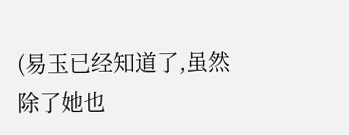(易玉已经知道了,虽然除了她也